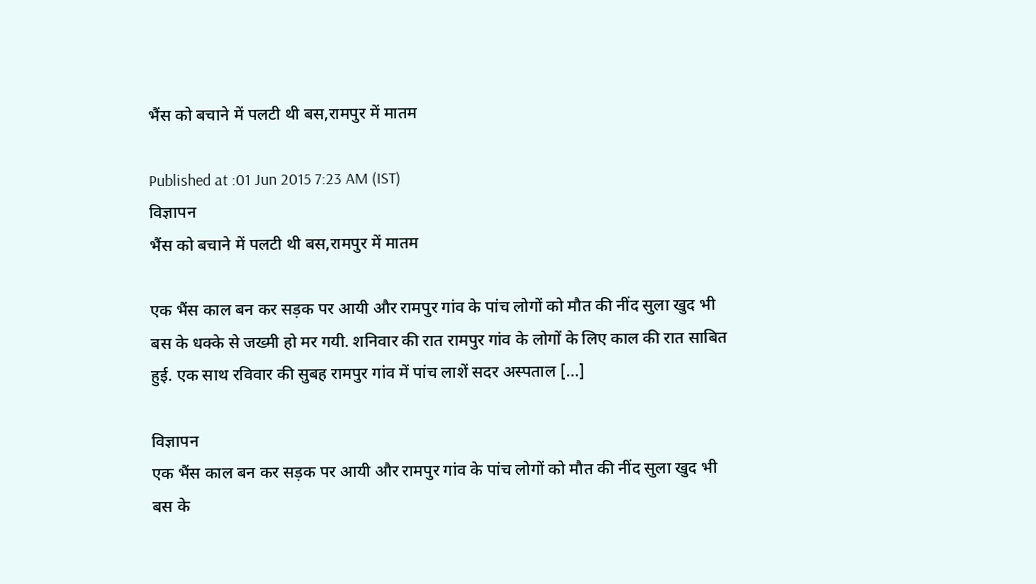भैंस को बचाने में पलटी थी बस,रामपुर में मातम

Published at :01 Jun 2015 7:23 AM (IST)
विज्ञापन
भैंस को बचाने में पलटी थी बस,रामपुर में मातम

एक भैंस काल बन कर सड़क पर आयी और रामपुर गांव के पांच लोगों को मौत की नींद सुला खुद भी बस के धक्के से जख्मी हो मर गयी. शनिवार की रात रामपुर गांव के लोगों के लिए काल की रात साबित हुई. एक साथ रविवार की सुबह रामपुर गांव में पांच लाशें सदर अस्पताल […]

विज्ञापन
एक भैंस काल बन कर सड़क पर आयी और रामपुर गांव के पांच लोगों को मौत की नींद सुला खुद भी बस के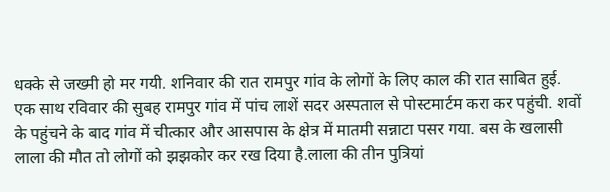धक्के से जख्मी हो मर गयी. शनिवार की रात रामपुर गांव के लोगों के लिए काल की रात साबित हुई.
एक साथ रविवार की सुबह रामपुर गांव में पांच लाशें सदर अस्पताल से पोस्टमार्टम करा कर पहुंची. शवों के पहुंचने के बाद गांव में चीत्कार और आसपास के क्षेत्र में मातमी सन्नाटा पसर गया. बस के खलासी लाला की मौत तो लोगों को झझकोर कर रख दिया है.लाला की तीन पुत्रियां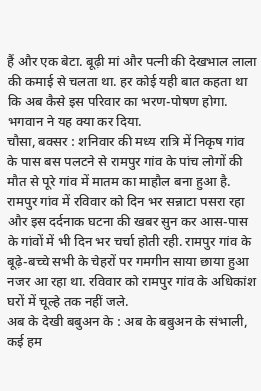हैं और एक बेटा. बूढ़ी मां और पत्नी की देखभाल लाला की कमाई से चलता था. हर कोई यही बात कहता था कि अब कैसे इस परिवार का भरण-पोषण होगा. भगवान ने यह क्या कर दिया.
चौसा, बक्सर : शनिवार की मध्य रात्रि में निकृष गांव के पास बस पलटने से रामपुर गांव के पांच लोगों की मौत से पूरे गांव में मातम का माहौल बना हुआ है. रामपुर गांव में रविवार को दिन भर सन्नाटा पसरा रहा और इस दर्दनाक घटना की खबर सुन कर आस-पास के गांवों में भी दिन भर चर्चा होती रही. रामपुर गांव के बूढ़े-बच्चे सभी के चेहरों पर गमगीन साया छाया हुआ नजर आ रहा था. रविवार को रामपुर गांव के अधिकांश घरों में चूल्हे तक नहीं जले.
अब के देखी बबुअन के : अब के बबुअन के संभाली, कई हम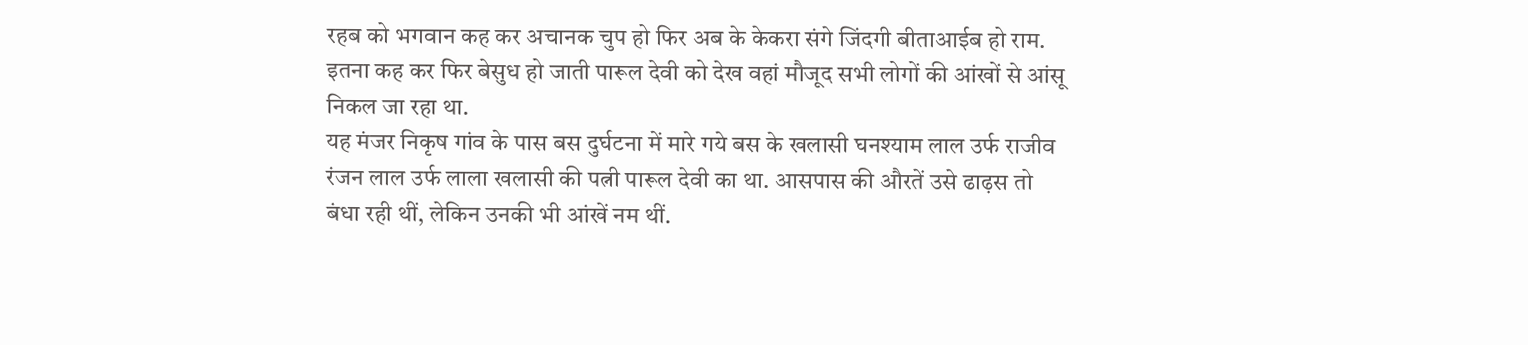रहब को भगवान कह कर अचानक चुप हो फिर अब के केकरा संगे जिंदगी बीताआईब हो राम. इतना कह कर फिर बेसुध हो जाती पारूल देवी को देख वहां मौजूद सभी लोगों की आंखों से आंसू निकल जा रहा था.
यह मंजर निकृष गांव के पास बस दुर्घटना में मारे गये बस के खलासी घनश्याम लाल उर्फ राजीव रंजन लाल उर्फ लाला खलासी की पत्नी पारूल देवी का था. आसपास की औरतें उसे ढाढ़स तो बंधा रही थीं, लेकिन उनकी भी आंखें नम थीं.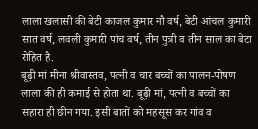लाला खलासी की बेटी काजल कुमार नौ वर्ष, बेटी आंचल कुमारी सात वर्ष, लवली कुमारी पांच वर्ष, तीन पुत्री व तीन साल का बेटा रोहित है.
बूढ़ी मां मीना श्रीवास्तव, पत्नी व चार बच्चों का पालन-पोषण लाला की ही कमाई से होता था. बूढ़ी मां, पत्नी व बच्चों का सहारा ही छीन गया. इसी बातों को महसूस कर गांव व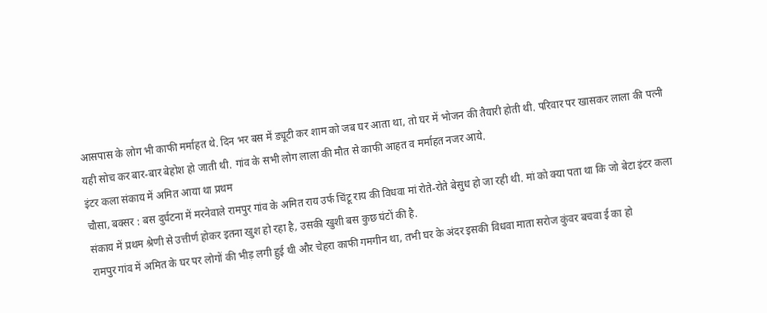आसपास के लोग भी काफी मर्माहत थे. दिन भर बस में ड्यूटी कर शाम को जब घर आता था, तो घर में भोजन की तैयारी होती थी. परिवार पर खासकर लाला की पत्नी यही सोच कर बार-बार बेहोश हो जाती थी. गांव के सभी लोग लाला की मौत से काफी आहत व मर्माहत नजर आये.
इंटर कला संकाय में अमित आया था प्रथम
चौसा, बक्सर : बस दुर्घटना में मरनेवाले रामपुर गांव के अमित राय उर्फ चिंटू राय की विधवा मां रोते-रोते बेसुध हो जा रही थी. मां को क्या पता था कि जो बेटा इंटर कला संकाय में प्रथम श्रेणी से उत्तीर्ण होकर इतना खुश हो रहा है, उसकी खुशी बस कुछ घंटों की है.
रामपुर गांव में अमित के घर पर लोगों की भीड़ लगी हुई थी और चेहरा काफी गमगीन था, तभी घर के अंदर इसकी विधवा माता सरोज कुंवर बचवा ई का हो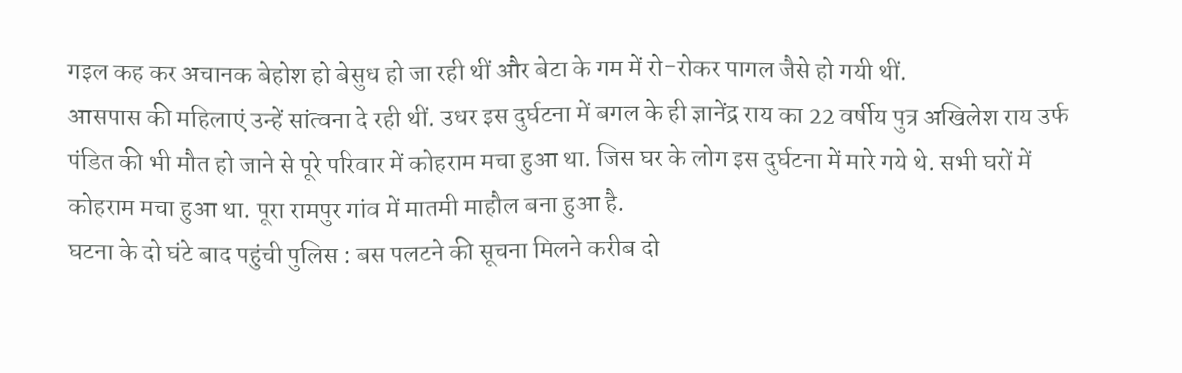गइल कह कर अचानक बेहोश हो बेसुध हो जा रही थीं और बेटा के गम में रो-रोकर पागल जैसे हो गयी थीं.
आसपास की महिलाएं उन्हें सांत्वना दे रही थीं. उधर इस दुर्घटना में बगल के ही ज्ञानेंद्र राय का 22 वर्षीय पुत्र अखिलेश राय उर्फ पंडित की भी मौत हो जाने से पूरे परिवार में कोहराम मचा हुआ था. जिस घर के लोग इस दुर्घटना में मारे गये थे. सभी घरों में कोहराम मचा हुआ था. पूरा रामपुर गांव में मातमी माहौल बना हुआ है.
घटना के दो घंटे बाद पहुंची पुलिस : बस पलटने की सूचना मिलने करीब दो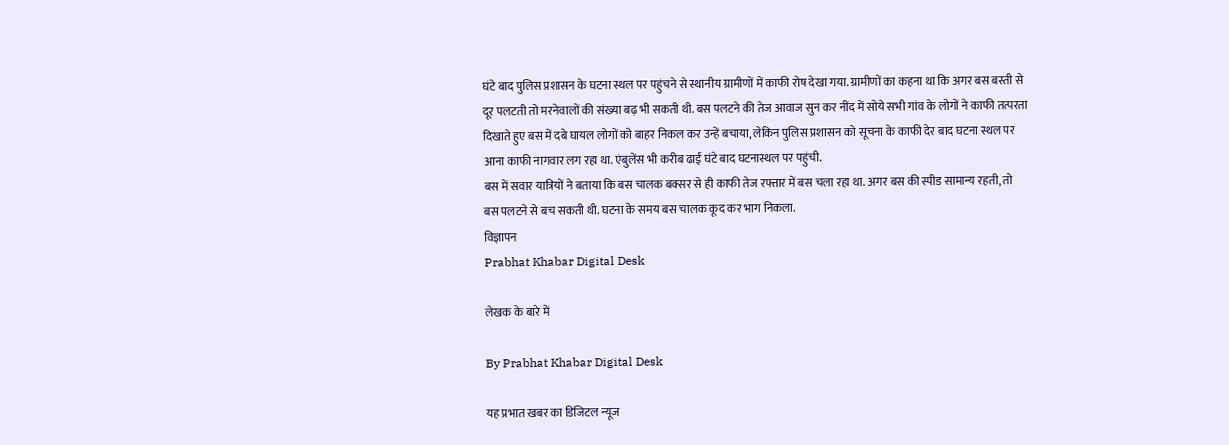घंटे बाद पुलिस प्रशासन के घटना स्थल पर पहुंचने से स्थानीय ग्रामीणों में काफी रोष देखा गया. ग्रामीणों का कहना था कि अगर बस बस्ती से दूर पलटती तो मरनेवालों की संख्या बढ़ भी सकती थी. बस पलटने की तेज आवाज सुन कर नींद में सोये सभी गांव के लोगों ने काफी तत्परता दिखाते हुए बस में दबे घायल लोगों को बाहर निकल कर उन्हें बचाया, लेकिन पुलिस प्रशासन को सूचना के काफी देर बाद घटना स्थल पर आना काफी नागवार लग रहा था. एंबुलेंस भी करीब ढाई घंटे बाद घटनास्थल पर पहुंची.
बस में सवार यात्रियों ने बताया कि बस चालक बक्सर से ही काफी तेज रफ्तार में बस चला रहा था. अगर बस की स्पीड सामान्य रहती, तो बस पलटने से बच सकती थी. घटना के समय बस चालक कूद कर भाग निकला.
विज्ञापन
Prabhat Khabar Digital Desk

लेखक के बारे में

By Prabhat Khabar Digital Desk

यह प्रभात खबर का डिजिटल न्यूज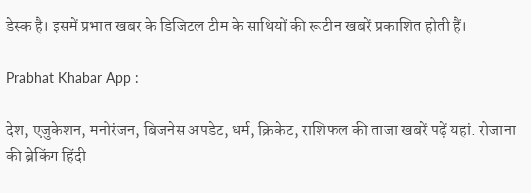डेस्क है। इसमें प्रभात खबर के डिजिटल टीम के साथियों की रूटीन खबरें प्रकाशित होती हैं।

Prabhat Khabar App :

देश, एजुकेशन, मनोरंजन, बिजनेस अपडेट, धर्म, क्रिकेट, राशिफल की ताजा खबरें पढ़ें यहां. रोजाना की ब्रेकिंग हिंदी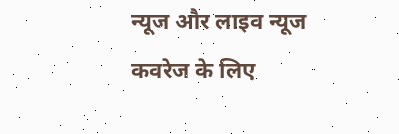न्यूज और लाइव न्यूज कवरेज के लिए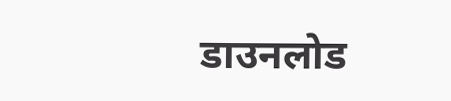डाउनलोड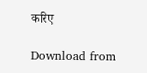करिए

Download from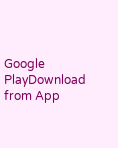Google PlayDownload from App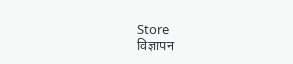Store
विज्ञापन